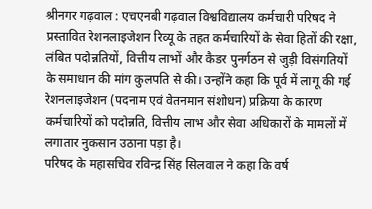श्रीनगर गढ़वाल : एचएनबी गढ़वाल विश्वविद्यालय कर्मचारी परिषद ने प्रस्तावित रेशनलाइजेशन रिव्यू के तहत कर्मचारियों के सेवा हितों की रक्षा, लंबित पदोन्नतियों, वित्तीय लाभों और कैडर पुनर्गठन से जुड़ी विसंगतियों के समाधान की मांग कुलपति से की। उन्होंने कहा कि पूर्व में लागू की गई रेशनलाइजेशन (पदनाम एवं वेतनमान संशोधन) प्रक्रिया के कारण कर्मचारियों को पदोन्नति, वित्तीय लाभ और सेवा अधिकारों के मामलों में लगातार नुकसान उठाना पड़ा है।
परिषद के महासचिव रविन्द्र सिंह सिलवाल ने कहा कि वर्ष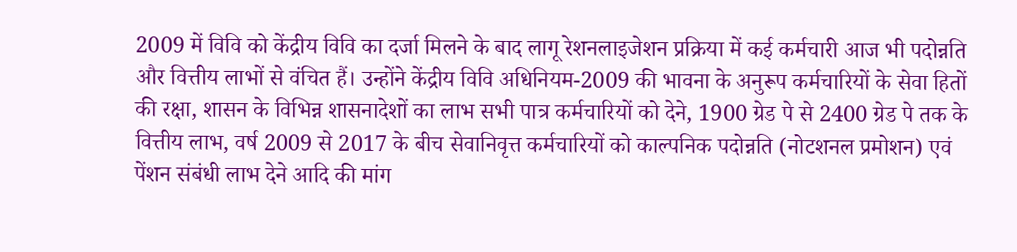2009 में विवि को केंद्रीय विवि का दर्जा मिलने के बाद लागू रेशनलाइजेशन प्रक्रिया में कई कर्मचारी आज भी पदोन्नति और वित्तीय लाभों से वंचित हैं। उन्होंने केंद्रीय विवि अधिनियम-2009 की भावना के अनुरूप कर्मचारियों के सेवा हितों की रक्षा, शासन के विभिन्न शासनादेशों का लाभ सभी पात्र कर्मचारियों को देने, 1900 ग्रेड पे से 2400 ग्रेड पे तक के वित्तीय लाभ, वर्ष 2009 से 2017 के बीच सेवानिवृत्त कर्मचारियों को काल्पनिक पदोन्नति (नोटशनल प्रमोशन) एवं पेंशन संबंधी लाभ देने आदि की मांग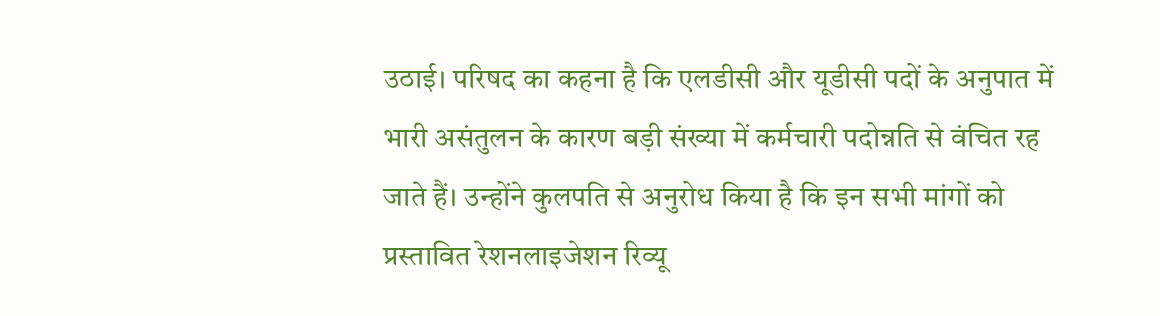उठाई। परिषद का कहना है कि एलडीसी और यूडीसी पदों के अनुपात में भारी असंतुलन के कारण बड़ी संख्या में कर्मचारी पदोन्नति से वंचित रह जाते हैं। उन्होंने कुलपति से अनुरोध किया है कि इन सभी मांगों को प्रस्तावित रेशनलाइजेशन रिव्यू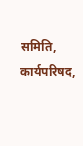समिति, कार्यपरिषद,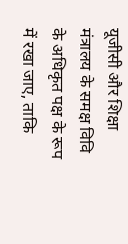यूजीसी और शिक्षा मंत्रालय के समक्ष विवि के अधिकृत पक्ष के रूप में रखा जाए, ताकि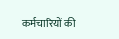कर्मचारियों की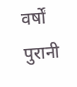वर्षों पुरानी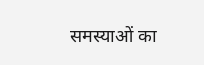समस्याओं का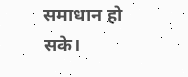समाधान हो सके।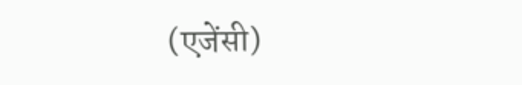(एजेंसी)